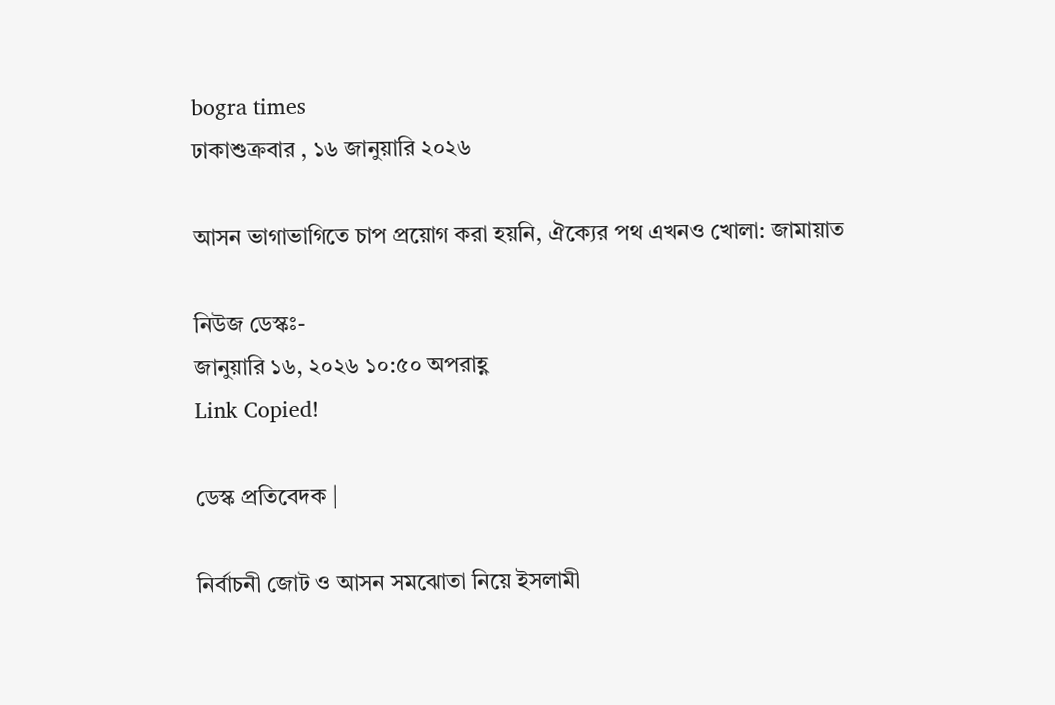bogra times
ঢাকাশুক্রবার , ১৬ জানুয়ারি ২০২৬

আসন ভাগাভাগিতে চাপ প্রয়োগ করা হয়নি, ঐক্যের পথ এখনও খোলা: জামায়াত

নিউজ ডেস্কঃ-
জানুয়ারি ১৬, ২০২৬ ১০:৫০ অপরাহ্ণ
Link Copied!

ডেস্ক প্রতিবেদক |

নির্বাচনী জোট ও আসন সমঝোতা নিয়ে ইসলামী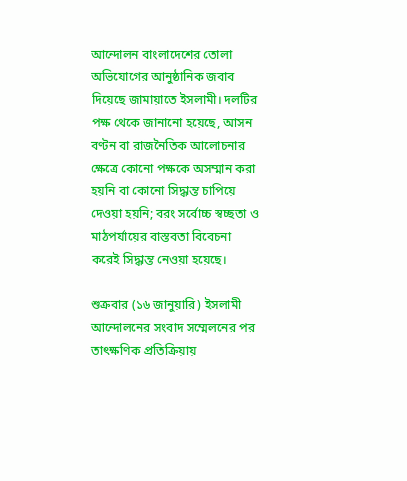আন্দোলন বাংলাদেশের তোলা অভিযোগের আনুষ্ঠানিক জবাব দিয়েছে জামায়াতে ইসলামী। দলটির পক্ষ থেকে জানানো হয়েছে, আসন বণ্টন বা রাজনৈতিক আলোচনার ক্ষেত্রে কোনো পক্ষকে অসম্মান করা হয়নি বা কোনো সিদ্ধান্ত চাপিয়ে দেওয়া হয়নি; বরং সর্বোচ্চ স্বচ্ছতা ও মাঠপর্যায়ের বাস্তবতা বিবেচনা করেই সিদ্ধান্ত নেওয়া হয়েছে।

শুক্রবার (১৬ জানুয়ারি) ইসলামী আন্দোলনের সংবাদ সম্মেলনের পর তাৎক্ষণিক প্রতিক্রিয়ায়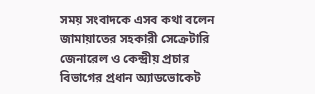সময় সংবাদকে এসব কথা বলেন জামায়াতের সহকারী সেক্রেটারি জেনারেল ও কেন্দ্রীয় প্রচার বিভাগের প্রধান অ্যাডভোকেট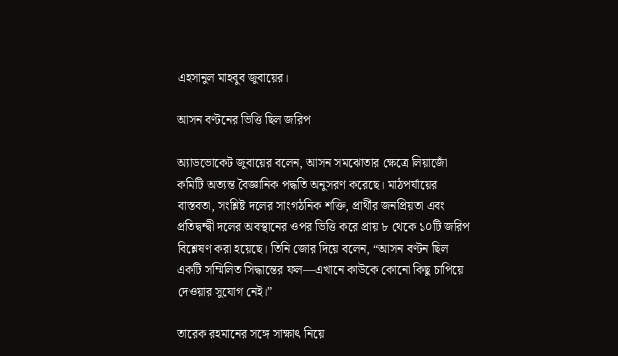এহসানুল মাহবুব জুবায়ের।

আসন বণ্টনের ভিত্তি ছিল জরিপ

অ্যাডভোকেট জুবায়ের বলেন, আসন সমঝোতার ক্ষেত্রে লিয়াজোঁ কমিটি অত্যন্ত বৈজ্ঞানিক পদ্ধতি অনুসরণ করেছে। মাঠপর্যায়ের বাস্তবতা, সংশ্লিষ্ট দলের সাংগঠনিক শক্তি, প্রার্থীর জনপ্রিয়তা এবং প্রতিদ্বন্দ্বী দলের অবস্থানের ওপর ভিত্তি করে প্রায় ৮ থেকে ১০টি জরিপ বিশ্লেষণ করা হয়েছে। তিনি জোর দিয়ে বলেন, “আসন বণ্টন ছিল একটি সম্মিলিত সিদ্ধান্তের ফল—এখানে কাউকে কোনো কিছু চাপিয়ে দেওয়ার সুযোগ নেই।”

তারেক রহমানের সঙ্গে সাক্ষাৎ নিয়ে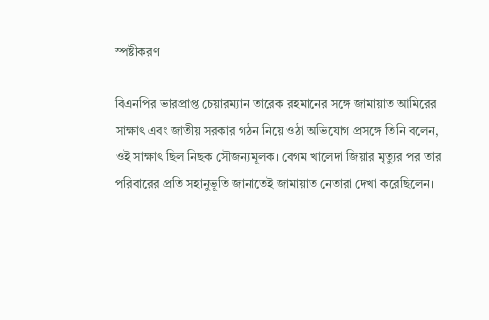স্পষ্টীকরণ

বিএনপির ভারপ্রাপ্ত চেয়ারম্যান তারেক রহমানের সঙ্গে জামায়াত আমিরের সাক্ষাৎ এবং জাতীয় সরকার গঠন নিয়ে ওঠা অভিযোগ প্রসঙ্গে তিনি বলেন, ওই সাক্ষাৎ ছিল নিছক সৌজন্যমূলক। বেগম খালেদা জিয়ার মৃত্যুর পর তার পরিবারের প্রতি সহানুভূতি জানাতেই জামায়াত নেতারা দেখা করেছিলেন।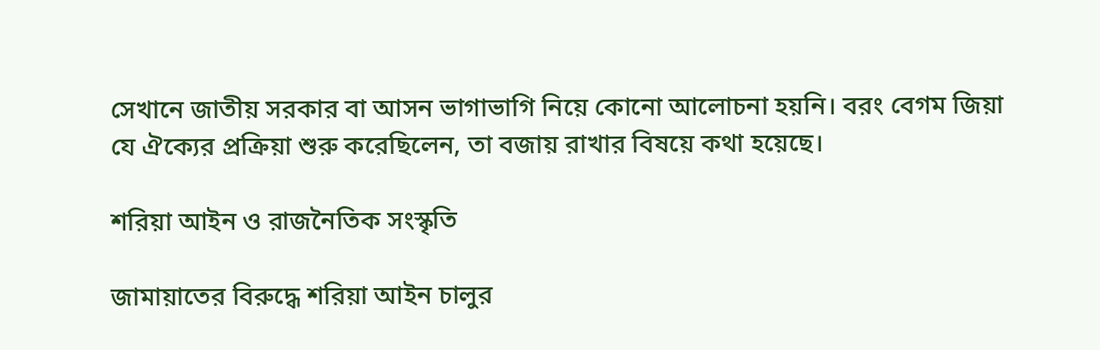সেখানে জাতীয় সরকার বা আসন ভাগাভাগি নিয়ে কোনো আলোচনা হয়নি। বরং বেগম জিয়া যে ঐক্যের প্রক্রিয়া শুরু করেছিলেন, তা বজায় রাখার বিষয়ে কথা হয়েছে।

শরিয়া আইন ও রাজনৈতিক সংস্কৃতি

জামায়াতের বিরুদ্ধে শরিয়া আইন চালুর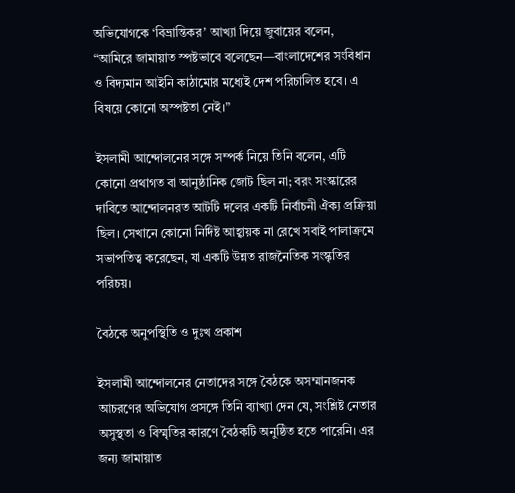অভিযোগকে ‘বিভ্রান্তিকর’ আখ্যা দিয়ে জুবায়ের বলেন, “আমিরে জামায়াত স্পষ্টভাবে বলেছেন—বাংলাদেশের সংবিধান ও বিদ্যমান আইনি কাঠামোর মধ্যেই দেশ পরিচালিত হবে। এ বিষয়ে কোনো অস্পষ্টতা নেই।”

ইসলামী আন্দোলনের সঙ্গে সম্পর্ক নিয়ে তিনি বলেন, এটি কোনো প্রথাগত বা আনুষ্ঠানিক জোট ছিল না; বরং সংস্কারের দাবিতে আন্দোলনরত আটটি দলের একটি নির্বাচনী ঐক্য প্রক্রিয়া ছিল। সেখানে কোনো নির্দিষ্ট আহ্বায়ক না রেখে সবাই পালাক্রমে সভাপতিত্ব করেছেন, যা একটি উন্নত রাজনৈতিক সংস্কৃতির পরিচয়।

বৈঠকে অনুপস্থিতি ও দুঃখ প্রকাশ

ইসলামী আন্দোলনের নেতাদের সঙ্গে বৈঠকে অসম্মানজনক আচরণের অভিযোগ প্রসঙ্গে তিনি ব্যাখ্যা দেন যে, সংশ্লিষ্ট নেতার অসুস্থতা ও বিস্মৃতির কারণে বৈঠকটি অনুষ্ঠিত হতে পারেনি। এর জন্য জামায়াত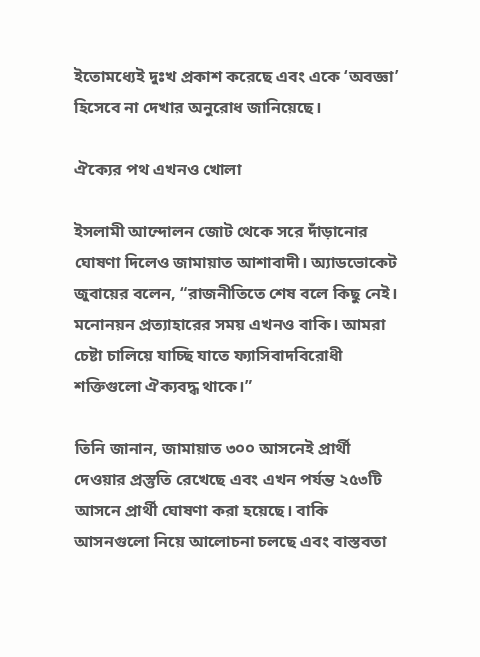ইতোমধ্যেই দুঃখ প্রকাশ করেছে এবং একে ‘অবজ্ঞা’ হিসেবে না দেখার অনুরোধ জানিয়েছে।

ঐক্যের পথ এখনও খোলা

ইসলামী আন্দোলন জোট থেকে সরে দাঁড়ানোর ঘোষণা দিলেও জামায়াত আশাবাদী। অ্যাডভোকেট জুবায়ের বলেন, “রাজনীতিতে শেষ বলে কিছু নেই। মনোনয়ন প্রত্যাহারের সময় এখনও বাকি। আমরা চেষ্টা চালিয়ে যাচ্ছি যাতে ফ্যাসিবাদবিরোধী শক্তিগুলো ঐক্যবদ্ধ থাকে।”

তিনি জানান, জামায়াত ৩০০ আসনেই প্রার্থী দেওয়ার প্রস্তুতি রেখেছে এবং এখন পর্যন্ত ২৫৩টি আসনে প্রার্থী ঘোষণা করা হয়েছে। বাকি আসনগুলো নিয়ে আলোচনা চলছে এবং বাস্তবতা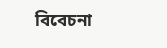বিবেচনা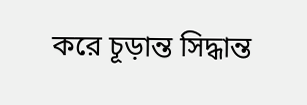করে চূড়ান্ত সিদ্ধান্ত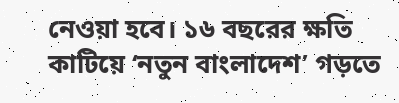নেওয়া হবে। ১৬ বছরের ক্ষতি কাটিয়ে ‘নতুন বাংলাদেশ’ গড়তে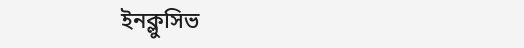ইনক্লুসিভ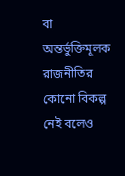বা অন্তর্ভুক্তিমূলক রাজনীতির কোনো বিকল্প নেই বলেও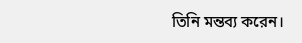তিনি মন্তব্য করেন।